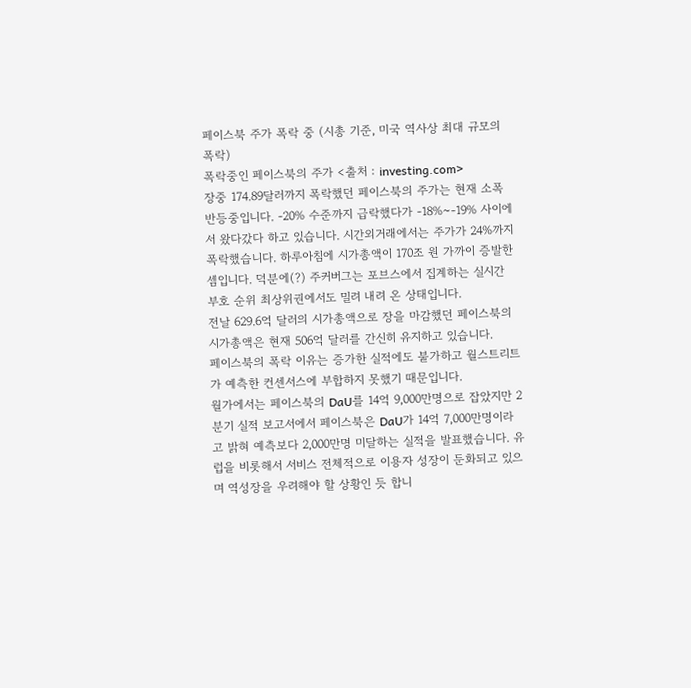페이스북 주가 폭락 중 (시총 기준, 미국 역사상 최대 규모의 폭락)
폭락중인 페이스북의 주가 <출처 : investing.com>
장중 174.89달러까지 폭락했던 페이스북의 주가는 현재 소폭 반등중입니다. -20% 수준까지 급락했다가 -18%~-19% 사이에서 왔다갔다 하고 있습니다. 시간외거래에서는 주가가 24%까지 폭락했습니다. 하루아침에 시가총액이 170조 원 가까이 증발한 셈입니다. 덕분에(?) 주커버그는 포브스에서 집계하는 실시간 부호 순위 최상위권에서도 밀려 내려 온 상태입니다.
전날 629.6억 달러의 시가총액으로 장을 마감했던 페이스북의 시가총액은 현재 506억 달러를 간신히 유지하고 있습니다.
페이스북의 폭락 이유는 증가한 실적에도 불가하고 월스트리트가 예측한 컨센서스에 부합하지 못했기 때문입니다.
월가에서는 페이스북의 DaU를 14억 9,000만명으로 잡았지만 2분기 실적 보고서에서 페이스북은 DaU가 14억 7,000만명이라고 밝혀 예측보다 2,000만명 미달하는 실적을 발표했습니다. 유럽을 비롯해서 서비스 전체적으로 이용자 성장이 둔화되고 있으며 역성장을 우려해야 할 상황인 듯 합니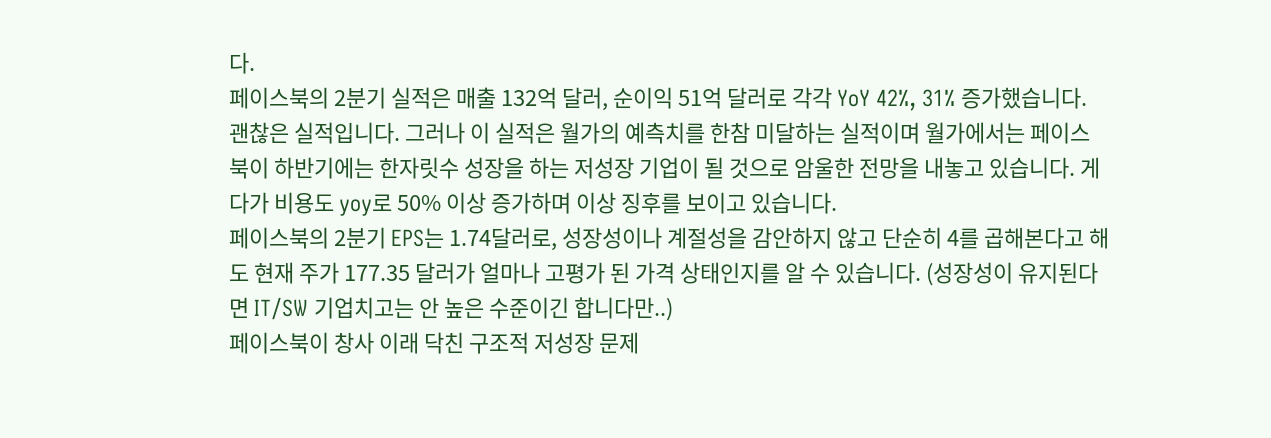다.
페이스북의 2분기 실적은 매출 132억 달러, 순이익 51억 달러로 각각 YoY 42%, 31% 증가했습니다. 괜찮은 실적입니다. 그러나 이 실적은 월가의 예측치를 한참 미달하는 실적이며 월가에서는 페이스북이 하반기에는 한자릿수 성장을 하는 저성장 기업이 될 것으로 암울한 전망을 내놓고 있습니다. 게다가 비용도 yoy로 50% 이상 증가하며 이상 징후를 보이고 있습니다.
페이스북의 2분기 EPS는 1.74달러로, 성장성이나 계절성을 감안하지 않고 단순히 4를 곱해본다고 해도 현재 주가 177.35 달러가 얼마나 고평가 된 가격 상태인지를 알 수 있습니다. (성장성이 유지된다면 IT/SW 기업치고는 안 높은 수준이긴 합니다만..)
페이스북이 창사 이래 닥친 구조적 저성장 문제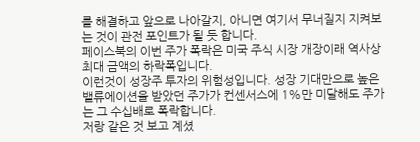를 해결하고 앞으로 나아갈지, 아니면 여기서 무너질지 지켜보는 것이 관전 포인트가 될 듯 합니다.
페이스북의 이번 주가 폭락은 미국 주식 시장 개장이래 역사상 최대 금액의 하락폭입니다.
이런것이 성장주 투자의 위험성입니다. 성장 기대만으로 높은 밸류에이션을 받았던 주가가 컨센서스에 1%만 미달해도 주가는 그 수십배로 폭락합니다.
저랑 같은 것 보고 계셨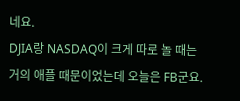네요.
DJIA랑 NASDAQ이 크게 따로 놀 때는 거의 애플 때문이었는데 오늘은 FB군요.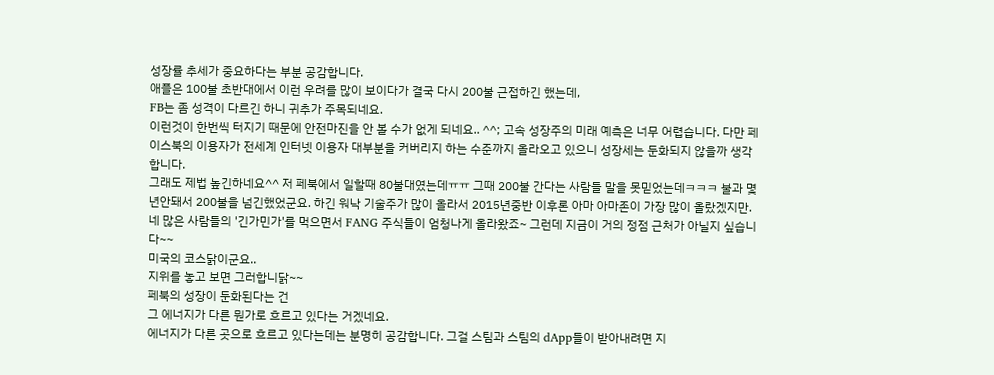성장률 추세가 중요하다는 부분 공감합니다.
애플은 100불 초반대에서 이런 우려를 많이 보이다가 결국 다시 200불 근접하긴 했는데,
FB는 좀 성격이 다르긴 하니 귀추가 주목되네요.
이런것이 한번씩 터지기 때문에 안전마진을 안 볼 수가 없게 되네요.. ^^; 고속 성장주의 미래 예측은 너무 어렵습니다. 다만 페이스북의 이용자가 전세계 인터넷 이용자 대부분을 커버리지 하는 수준까지 올라오고 있으니 성장세는 둔화되지 않을까 생각합니다.
그래도 제법 높긴하네요^^ 저 페북에서 일할때 80불대였는데ㅠㅠ 그때 200불 간다는 사람들 말을 못믿었는데ㅋㅋㅋ 불과 몇년안돼서 200불을 넘긴했었군요. 하긴 워낙 기술주가 많이 올라서 2015년중반 이후론 아마 아마존이 가장 많이 올랐겠지만.
네 많은 사람들의 '긴가민가'를 먹으면서 FANG 주식들이 엄청나게 올라왔죠~ 그런데 지금이 거의 정점 근처가 아닐지 싶습니다~~
미국의 코스닭이군요..
지위를 놓고 보면 그러합니닭~~
페북의 성장이 둔화된다는 건
그 에너지가 다른 뭔가로 흐르고 있다는 거겠네요.
에너지가 다른 곳으로 흐르고 있다는데는 분명히 공감합니다. 그걸 스팀과 스팀의 dApp들이 받아내려면 지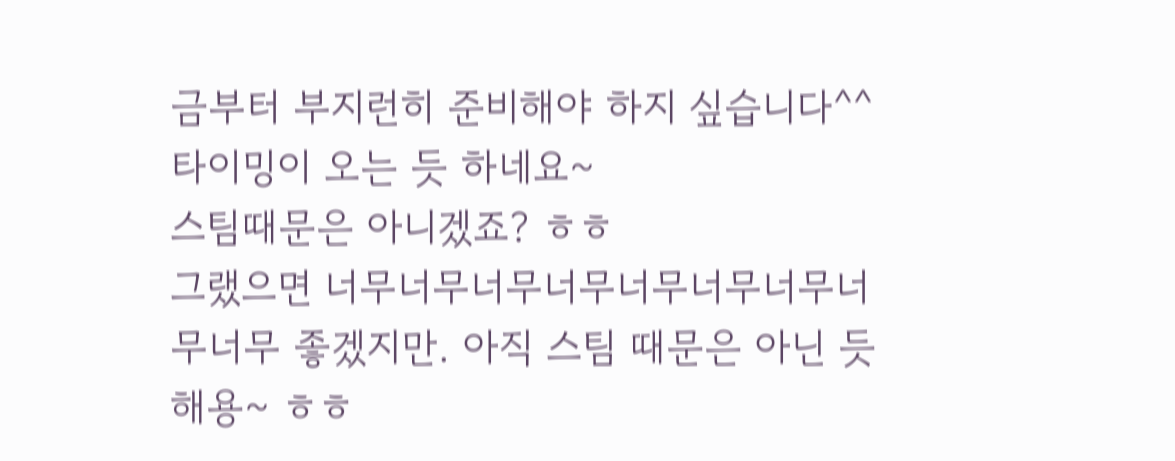금부터 부지런히 준비해야 하지 싶습니다^^ 타이밍이 오는 듯 하네요~
스팀때문은 아니겠죠? ㅎㅎ
그랬으면 너무너무너무너무너무너무너무너무너무 좋겠지만. 아직 스팀 때문은 아닌 듯 해용~ ㅎㅎ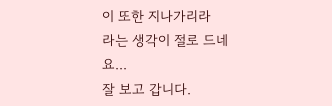이 또한 지나가리라
라는 생각이 절로 드네요...
잘 보고 갑니다.